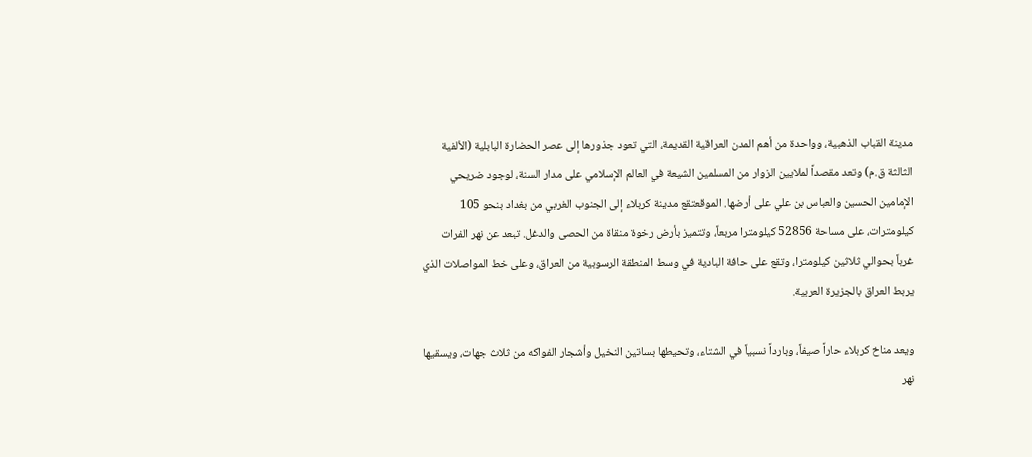مدينة القباب الذهبية، وواحدة من أهم المدن العراقية القديمة، التي تعود جذورها إلى عصر الحضارة البابلية (الألفية الثالثة ق.م) وتعد مقصداً لملايين الزوار من المسلمين الشيعة في العالم الإسلامي على مدار السنة، لوجود ضريحي الإمامين الحسين والعباس بن علي على أرضها. الموقعتقع مدينة كربلاء إلى الجنوب الغربي من بغداد بنحو 105 كيلومترات، على مساحة 52856 كيلومترا مربعاً، وتتميز بأرض رخوة منقاة من الحصى والدغل. تبعد عن نهر الفرات غرباً بحوالي ثلاثين كيلومترا، وتقع على حافة البادية في وسط المنطقة الرسوبية من العراق، وعلى خط المواصلات الذي يربط العراق بالجزيرة العربية.

ويعد مناخ كربلاء حاراً صيفاً، وبارداً نسبياً في الشتاء، وتحيطها بساتين النخيل وأشجار الفواكه من ثلاث جهات، ويسقيها نهر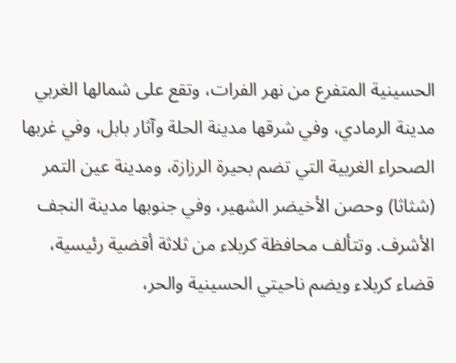الحسينية المتفرع من نهر الفرات، وتقع على شمالها الغربي مدينة الرمادي، وفي شرقها مدينة الحلة وآثار بابل، وفي غربها الصحراء الغربية التي تضم بحيرة الرزازة، ومدينة عين التمر (شثاثا) وحصن الأخيضر الشهير، وفي جنوبها مدينة النجف الأشرف. وتتألف محافظة كربلاء من ثلاثة أقضية رئيسية، قضاء كربلاء ويضم ناحيتي الحسينية والحر،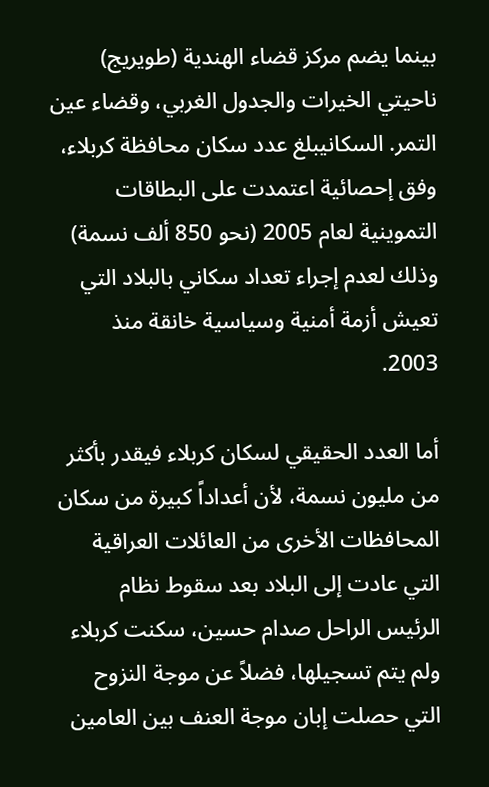بينما يضم مركز قضاء الهندية (طويريج) ناحيتي الخيرات والجدول الغربي، وقضاء عين التمر. السكانيبلغ عدد سكان محافظة كربلاء، وفق إحصائية اعتمدت على البطاقات التموينية لعام 2005 (نحو 850 ألف نسمة) وذلك لعدم إجراء تعداد سكاني بالبلاد التي تعيش أزمة أمنية وسياسية خانقة منذ 2003.

أما العدد الحقيقي لسكان كربلاء فيقدر بأكثر من مليون نسمة، لأن أعداداً كبيرة من سكان المحافظات الأخرى من العائلات العراقية التي عادت إلى البلاد بعد سقوط نظام الرئيس الراحل صدام حسين، سكنت كربلاء ولم يتم تسجيلها، فضلاً عن موجة النزوح التي حصلت إبان موجة العنف بين العامين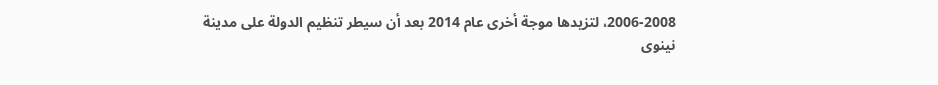2006-2008، لتزيدها موجة أخرى عام 2014 بعد أن سيطر تنظيم الدولة على مدينة نينوى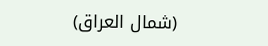(شمال العراق)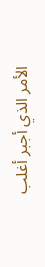الأمر الذي أجبر أغلب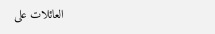العائلات على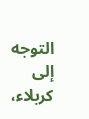التوجه إلى كربلاء،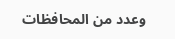وعدد من المحافظات